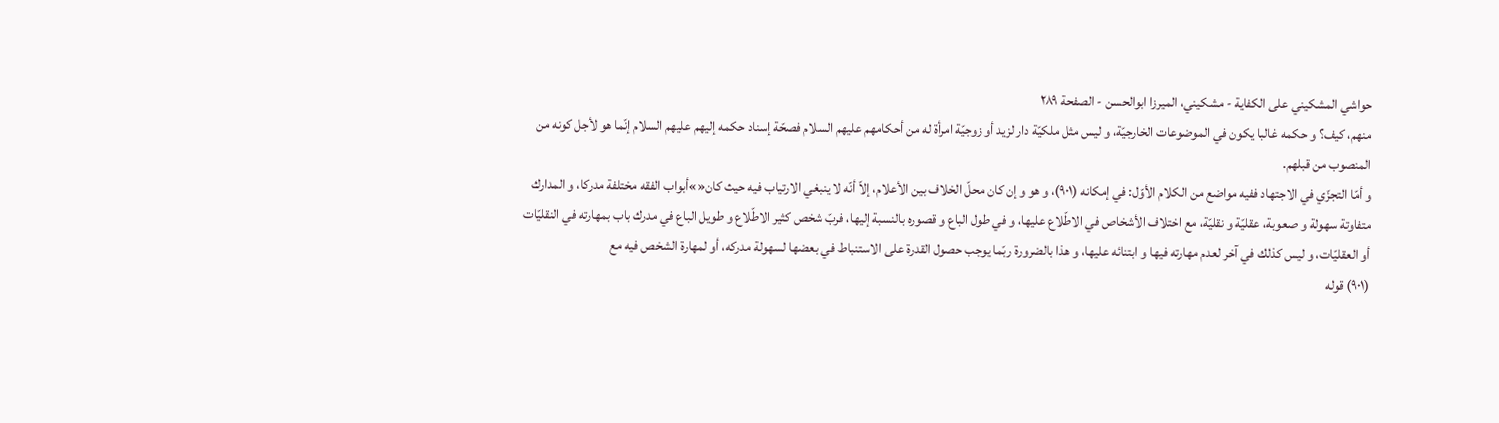حواشي المشكيني علی الكفاية - مشکیني، الميرزا ابوالحسن - الصفحة ٢٨٩
منهم، كيف؟ و حكمه غالبا يكون في الموضوعات الخارجيّة، و ليس مثل ملكيّة دار لزيد أو زوجيّة امرأة له من أحكامهم عليهم السلام فصحّة إسناد حكمه إليهم عليهم السلام إنّما هو لأجل كونه من المنصوب من قبلهم.
و أمّا التجزّي في الاجتهاد ففيه مواضع من الكلام الأوّل: في إمكانه (٩٠١)، و هو و إن كان محلّ الخلاف بين الأعلام، إلاّ أنّه لا ينبغي الارتياب فيه حيث كان«»أبواب الفقه مختلفة مدركا، و المدارك متفاوتة سهولة و صعوبة، عقليّة و نقليّة، مع اختلاف الأشخاص في الاطّلاع عليها، و في طول الباع و قصوره بالنسبة إليها، فربّ شخص كثير الاطّلاع و طويل الباع في مدرك باب بمهارته في النقليّات أو العقليّات، و ليس كذلك في آخر لعدم مهارته فيها و ابتنائه عليها، و هذا بالضرورة ربّما يوجب حصول القدرة على الاستنباط في بعضها لسهولة مدركه، أو لمهارة الشخص فيه مع
(٩٠١) قوله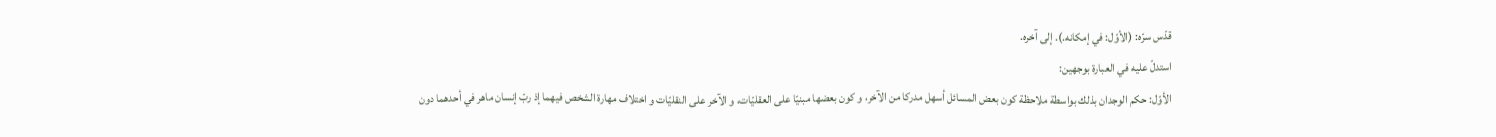قدّس سرّه: (الأوّل: في إمكانه.). إلى آخره.
استدلّ عليه في العبارة بوجهين:
الأوّل: حكم الوجدان بذلك بواسطة ملاحظة كون بعض المسائل أسهل مدركا من الآخر، و كون بعضها مبنيّا على العقليّات، و الآخر على النقليّات و اختلاف مهارة الشخص فيهما إذ ربّ إنسان ماهر في أحدهما دون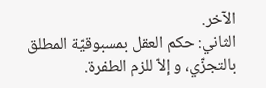الآخر.
الثاني: حكم العقل بمسبوقيّة المطلق بالتجزّي، و إلاّ للزم الطفرة.